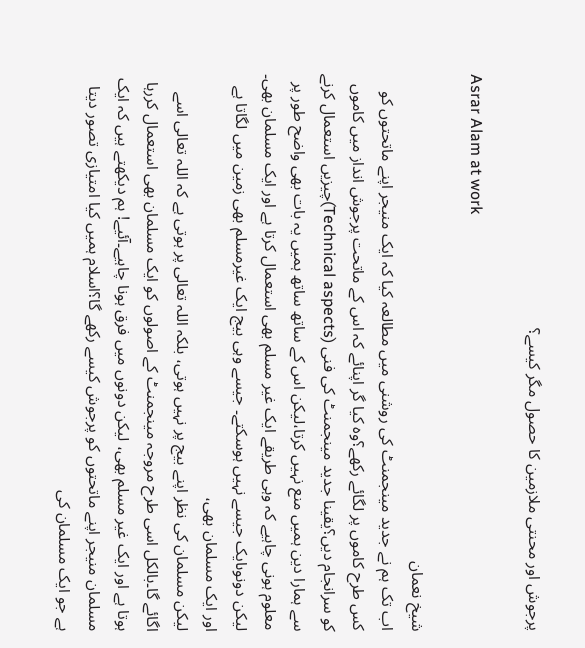پرجوش اور محنتی ملازمین کا حصول مگر کیسے؟

Asrar Alam at work

شیخ نعمان
اب تک ہم نے جدید مینجمنٹ کی روشنی میں مطالعہ کیا کہ ایک منیجر اپنے ماتحتوں کو کس طرح کاموں پر لگائے رکھے؟وہ کیا گر اپنائے کہ اس کے ماتحت پرجوش انداز میں کاموں کو سرانجام دیں؟یقینا جدید مینجمنٹ کی فنی (Technical aspects)چیزیں استعمال کرنے سے ہمارا دین ہمیں منع نہیں کرتا،لیکن اس کے ساتھ ساتھ ہمیں یہ بات بھی واضح طور پر معلوم ہونی چاہیے کہ وہی طریقے ایک غیر مسلم بھی استعمال کرتا ہے اور ایک مسلمان بھی۔ لیکن دونوںایک جیسے نہیں ہوسکتے۔ جیسے وہی بیج ایک غیرمسلم بھی زمین میں لگاتا ہے اور ایک مسلمان بھی،
لیکن مسلمان کی نظر اپنے بیج پر نہیں ہوتی، بلکہ اللہ تعالی پر ہوتی ہے کہ اللہ تعالی اسے اگائے گا۔بالکل اسی طرح مروجہ مینجمنٹ کے اصولوں کو ایک مسلمان بھی استعمال کررہا ہوتا ہے اور ایک غیر مسلم بھی، لیکن دونوں میں فرق ہونا چاہیے۔آئیے! ہم دیکھتے ہیں کہ ایک مسلمان منیجر اپنے ماتحتوں کو پرجوش کیسے رکھے گا؟اسلام ہمیں کیا امتیازی تصور دیتا ہے جو ایک مسلمان کی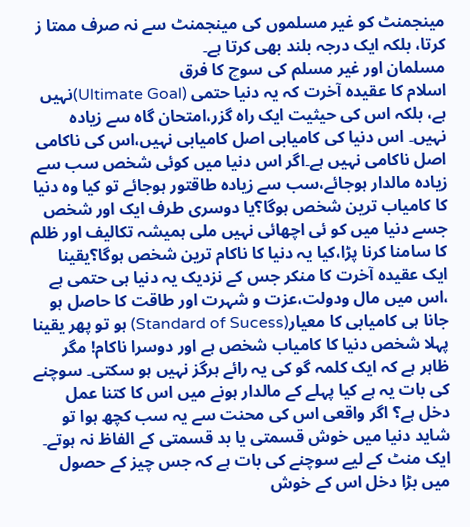مینجمنٹ کو غیر مسلموں کی مینجمنٹ سے نہ صرف ممتا ز کرتا، بلکہ ایک درجہ بلند بھی کرتا ہے۔
مسلمان اور غیر مسلم کی سوچ کا فرق
اسلام کا عقیدہ آخرت کہ یہ دنیا حتمی (Ultimate Goal)نہیں ہے، بلکہ اس کی حیثیت ایک راہ گزر،امتحان گاہ سے زیادہ نہیں۔ اس دنیا کی کامیابی اصل کامیابی نہیں،اس کی ناکامی اصل ناکامی نہیں ہے۔اگر اس دنیا میں کوئی شخص سب سے زیادہ مالدار ہوجائے،سب سے زیادہ طاقتور ہوجائے تو کیا وہ دنیا کا کامیاب ترین شخص ہوگا؟یا دوسری طرف ایک اور شخص جسے دنیا میں کو ئی اچھائی نہیں ملی ہمیشہ تکالیف اور ظلم کا سامنا کرنا پڑا،کیا یہ دنیا کا ناکام ترین شخص ہوگا؟یقینا ایک عقیدہ آخرت کا منکر جس کے نزدیک یہ دنیا ہی حتمی ہے ،اس میں مال ودولت،عزت و شہرت اور طاقت کا حاصل ہو جانا ہی کامیابی کا معیار(Standard of Sucess) ہو تو پھر یقینا پہلا شخص دنیا کا کامیاب شخص ہے اور دوسرا ناکام! مگر ظاہر ہے کہ ایک کلمہ گو کی یہ رائے ہرگز نہیں ہو سکتی۔ سوچنے کی بات یہ ہے کیا پہلے کے مالدار ہونے میں اس کا کتنا عمل دخل ہے؟ اگر واقعی اس کی محنت سے یہ سب کچھ ہوا تو شاید دنیا میں خوش قسمتی یا بد قسمتی کے الفاظ نہ ہوتے۔ ایک منٹ کے لیے سوچنے کی بات ہے کہ جس چیز کے حصول میں بڑا دخل اس کے خوش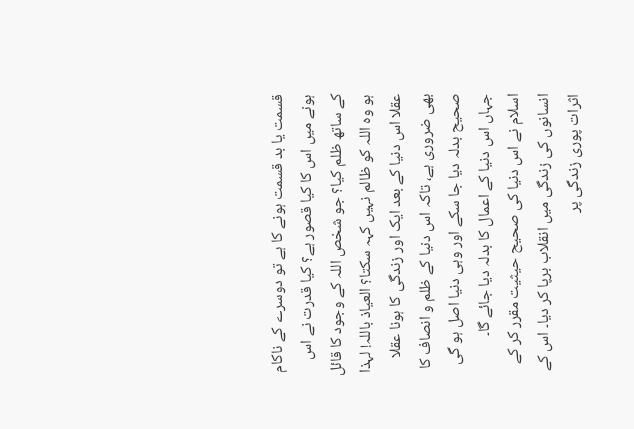قسمت یا بد قسمت ہونے کا ہے تو دوسرے کے ناکام ہونے میں اس کا کیا قصور ہے؟ کیا قدرت نے اس کے ساتھ ظلم کیا؟ جو شخص اللہ کے وجود کا قائل ہو وہ اللہ کو ظالم نہیں کہہ سکتا؟ العیاذ باللہ! لہذا عقلا اس دنیا کے بعد ایک اور زندگی کا ہونا عقلا بھی ضروری ہے، تاکہ اس دنیا کے ظلم و انصاف کا صحیح بدلہ دیا جا سکے اور وہی دنیا اصل ہو گی جہاں اس دنیا کے اعمال کا بدلہ دیا جائے گا۔
اسلام نے اس دنیا کی صحیح حیثیت مقرر کر کے انسانوں کی زندگی میں انقلاب برپا کر دیا۔ اس کے اثرات پوری زندگی پر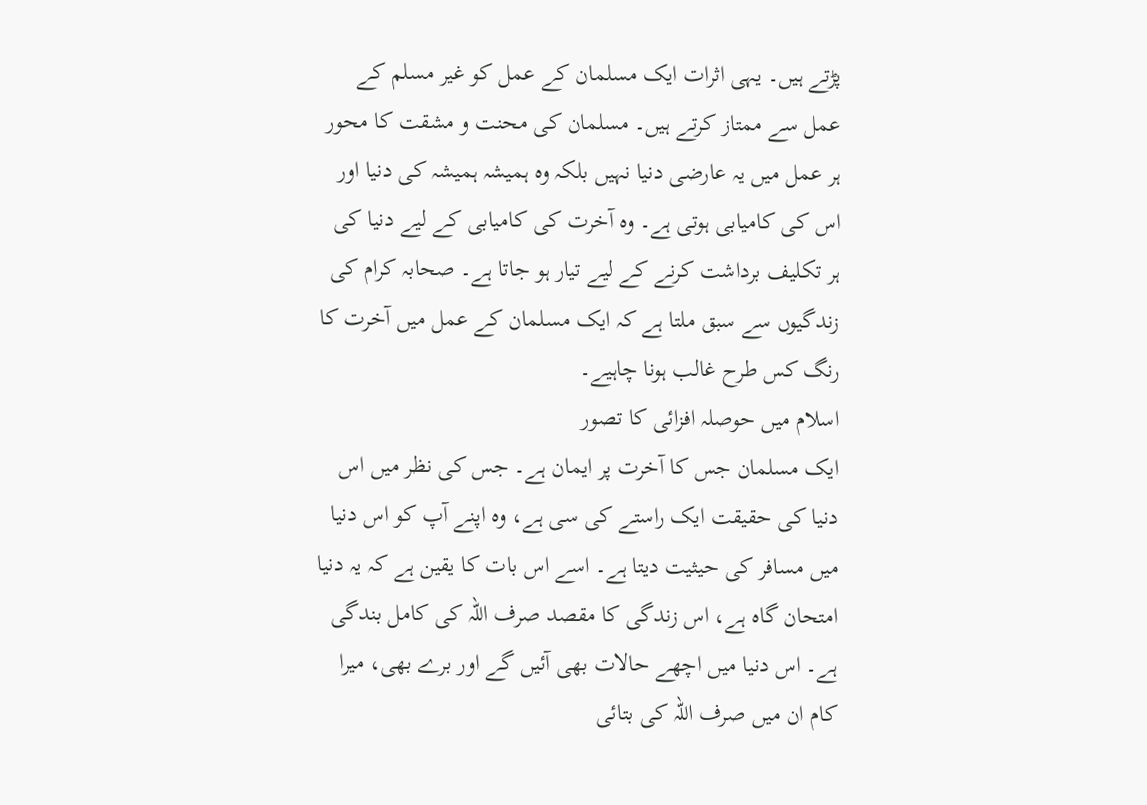پڑتے ہیں۔ یہی اثرات ایک مسلمان کے عمل کو غیر مسلم کے عمل سے ممتاز کرتے ہیں۔ مسلمان کی محنت و مشقت کا محور ہر عمل میں یہ عارضی دنیا نہیں بلکہ وہ ہمیشہ ہمیشہ کی دنیا اور اس کی کامیابی ہوتی ہے۔ وہ آخرت کی کامیابی کے لیے دنیا کی ہر تکلیف برداشت کرنے کے لیے تیار ہو جاتا ہے۔ صحابہ کرام کی زندگیوں سے سبق ملتا ہے کہ ایک مسلمان کے عمل میں آخرت کا رنگ کس طرح غالب ہونا چاہیے۔
اسلام میں حوصلہ افزائی کا تصور
ایک مسلمان جس کا آخرت پر ایمان ہے۔ جس کی نظر میں اس دنیا کی حقیقت ایک راستے کی سی ہے، وہ اپنے آپ کو اس دنیا میں مسافر کی حیثیت دیتا ہے۔ اسے اس بات کا یقین ہے کہ یہ دنیا امتحان گاہ ہے، اس زندگی کا مقصد صرف اللہ کی کامل بندگی ہے۔ اس دنیا میں اچھے حالات بھی آئیں گے اور برے بھی، میرا کام ان میں صرف اللہ کی بتائی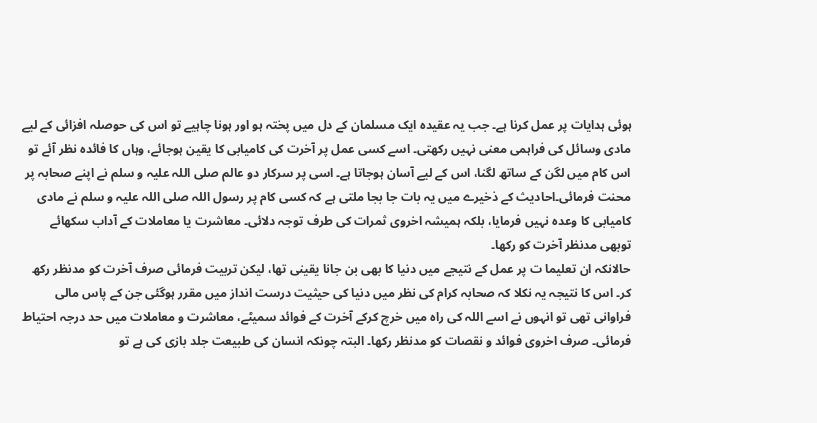ہوئی ہدایات پر عمل کرنا ہے۔ جب یہ عقیدہ ایک مسلمان کے دل میں پختہ ہو اور ہونا چاہیے تو اس کی حوصلہ افزائی کے لیے مادی وسائل کی فراہمی معنی نہیں رکھتی۔ اسے کسی عمل پر آخرت کی کامیابی کا یقین ہوجائے، وہاں کا فائدہ نظر آئے تو اس کام میں لگن کے ساتھ لگنا، اس کے لیے آسان ہوجاتا ہے۔ اسی پر سرکار دو عالم صلی اللہ علیہ و سلم نے اپنے صحابہ پر محنت فرمائی۔احادیث کے ذخیرے میں یہ بات جا بجا ملتی ہے کہ کسی کام پر رسول اللہ صلی اللہ علیہ و سلم نے مادی کامیابی کا وعدہ نہیں فرمایا، بلکہ ہمیشہ اخروی ثمرات کی طرف توجہ دلائی۔ معاشرت یا معاملات کے آداب سکھائے توبھی مدنظر آخرت کو رکھا۔
حالانکہ ان تعلیما ت پر عمل کے نتیجے میں دنیا کا بھی بن جانا یقینی تھا، لیکن تربیت فرمائی صرف آخرت کو مدنظر رکھ کر۔ اس کا نتیجہ یہ نکلا کہ صحابہ کرام کی نظر میں دنیا کی حیثیت درست انداز میں مقرر ہوگئی جن کے پاس مالی فراوانی تھی تو انہوں نے اسے اللہ کی راہ میں خرچ کرکے آخرت کے فوائد سمیٹے، معاشرت و معاملات میں حد درجہ احتیاط فرمائی۔ صرف اخروی فوائد و نقصات کو مدنظر رکھا۔ البتہ چونکہ انسان کی طبیعت جلد بازی کی ہے تو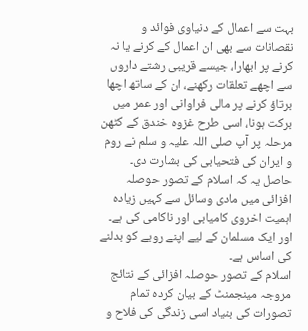بہت سے اعمال کے دنیاوی فوائد و نقصانات سے بھی ان اعمال کے کرنے یا نہ کرنے پر ابھارا، جیسے قریبی رشتے داروں سے اچھے تعلقات رکھنے، ان کے ساتھ اچھا برتاؤ کرنے پر مالی فراوانی اور عمر میں برکت ہونا، اسی طرح غزوہ خندق کے کٹھن مرحلہ پر آپ صلی اللہ علیہ و سلم نے روم و ایران کی فتحیابی کی بشارت دی۔
حاصل یہ کہ اسلام کے تصور حوصلہ افزائی میں مادی وسائل سے کہیں زیادہ اہمیت اخروی کامیابی اور ناکامی کی ہے۔ اور ایک مسلمان کے لیے اپنے رویے کو بدلنے کی اساس ہے۔
اسلام کے تصور حوصلہ افزائی کے نتائج
مروجہ مینجمنٹ کے بیان کردہ تمام تصورات کی بنیاد اسی زندگی کی فلاح و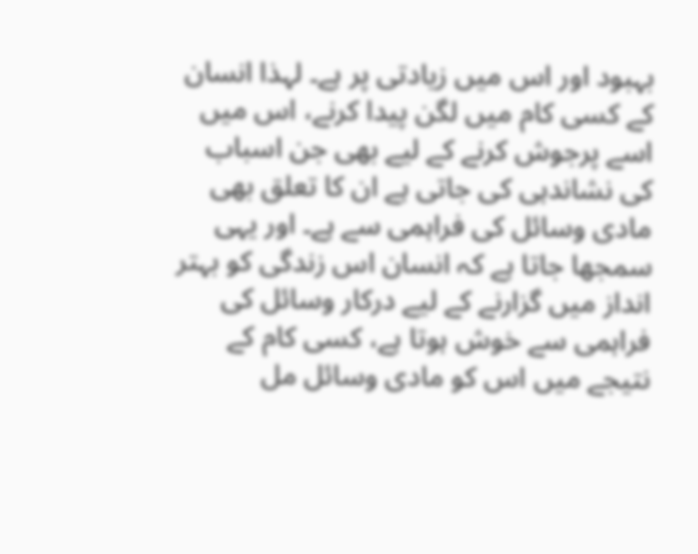بہبود اور اس میں زیادتی پر ہے۔ لہذا انسان کے کسی کام میں لگن پیدا کرنے، اس میں اسے پرجوش کرنے کے لیے بھی جن اسباب کی نشاندہی کی جاتی ہے ان کا تعلق بھی مادی وسائل کی فراہمی سے ہے۔ اور یہی سمجھا جاتا ہے کہ انسان اس زندگی کو بہتر انداز میں گزارنے کے لیے درکار وسائل کی فراہمی سے خوش ہوتا ہے، کسی کام کے نتیجے میں اس کو مادی وسائل مل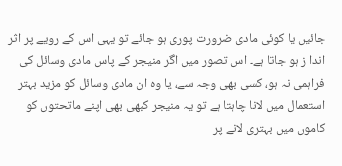جائیں یا کوئی مادی ضرورت پوری ہو جائے تو یہی اس کے رویے پر اثر اندا ز ہو جاتا ہے۔ اس تصور میں اگر منیجر کے پاس مادی وسائل کی فراہمی نہ ہو، کسی بھی وجہ سے، یا وہ ان مادی وسائل کو مزید بہتر استعمال میں لانا چاہتا ہے تو یہ منیجر کبھی بھی اپنے ماتحتوں کو کاموں میں بہتری لانے پر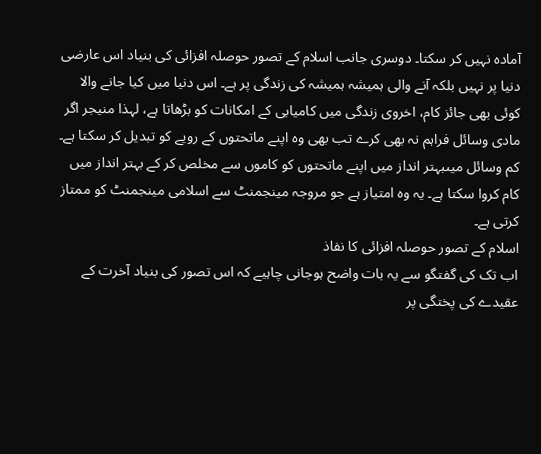آمادہ نہیں کر سکتا۔ دوسری جانب اسلام کے تصور حوصلہ افزائی کی بنیاد اس عارضی دنیا پر نہیں بلکہ آنے والی ہمیشہ ہمیشہ کی زندگی پر ہے۔ اس دنیا میں کیا جانے والا کوئی بھی جائز کام، اخروی زندگی میں کامیابی کے امکانات کو بڑھاتا ہے، لہذا منیجر اگر مادی وسائل فراہم نہ بھی کرے تب بھی وہ اپنے ماتحتوں کے رویے کو تبدیل کر سکتا ہے۔ کم وسائل میںبہتر انداز میں اپنے ماتحتوں کو کاموں سے مخلص کر کے بہتر انداز میں کام کروا سکتا ہے۔ یہ وہ امتیاز ہے جو مروجہ مینجمنٹ سے اسلامی مینجمنٹ کو ممتاز کرتی ہے۔
اسلام کے تصور حوصلہ افزائی کا نفاذ
اب تک کی گفتگو سے یہ بات واضح ہوجانی چاہیے کہ اس تصور کی بنیاد آخرت کے عقیدے کی پختگی پر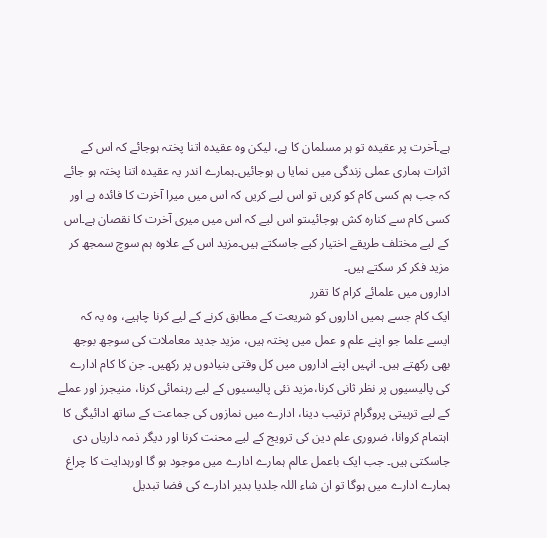ہے۔آخرت پر عقیدہ تو ہر مسلمان کا ہے، لیکن وہ عقیدہ اتنا پختہ ہوجائے کہ اس کے اثرات ہماری عملی زندگی میں نمایا ں ہوجائیں۔ہمارے اندر یہ عقیدہ اتنا پختہ ہو جائے کہ جب ہم کسی کام کو کریں تو اس لیے کریں کہ اس میں میرا آخرت کا فائدہ ہے اور کسی کام سے کنارہ کش ہوجائیںتو اس لیے کہ اس میں میری آخرت کا نقصان ہے۔اس کے لیے مختلف طریقے اختیار کیے جاسکتے ہیں۔مزید اس کے علاوہ ہم سوچ سمجھ کر مزید فکر کر سکتے ہیں۔
اداروں میں علمائے کرام کا تقرر
ایک کام جسے ہمیں اداروں کو شریعت کے مطابق کرنے کے لیے کرنا چاہیے، وہ یہ کہ ایسے علما جو اپنے علم و عمل میں پختہ ہیں، مزید جدید معاملات کی سوجھ بوجھ بھی رکھتے ہیں۔ انہیں اپنے اداروں میں کل وقتی بنیادوں پر رکھیں۔ جن کا کام ادارے کی پالیسیوں پر نظر ثانی کرنا،مزید نئی پالیسیوں کے لیے رہنمائی کرنا، منیجرز اور عملے کے لیے تربیتی پروگرام ترتیب دینا، ادارے میں نمازوں کی جماعت کے ساتھ ادائیگی کا اہتمام کروانا، ضروری علم دین کی ترویج کے لیے محنت کرنا اور دیگر ذمہ داریاں دی جاسکتی ہیں۔ جب ایک باعمل عالم ہمارے ادارے میں موجود ہو گا اورہدایت کا چراغ ہمارے ادارے میں ہوگا تو ان شاء اللہ جلدیا بدیر ادارے کی فضا تبدیل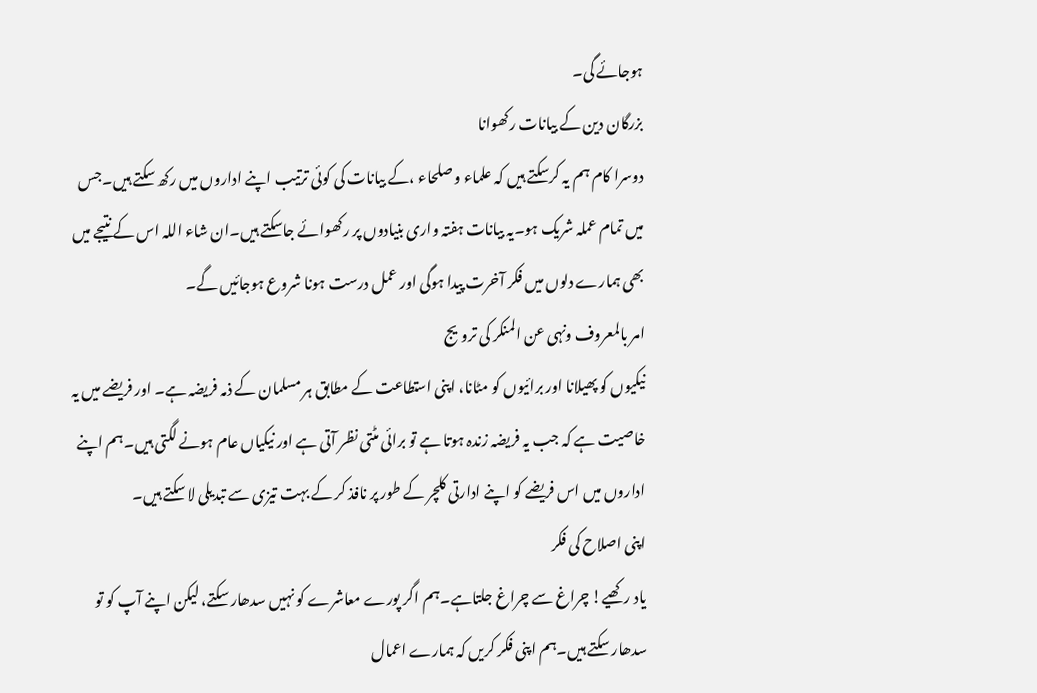ہوجائے گی۔
بزرگان دین کے بیانات رکھوانا
دوسرا کام ہم یہ کرسکتے ہیں کہ علماء و صلحاء ،کے بیانات کی کوئی ترتیب اپنے اداروں میں رکھ سکتے ہیں۔جس میں تمام عملہ شریک ہو۔یہ بیانات ہفتہ واری بنیادوں پر رکھوائے جاسکتے ہیں۔ان شاء اللہ اس کے نتیجے میں بھی ہمارے دلوں میں فکر آخرت پیدا ہوگی اور عمل درست ہونا شروع ہوجائیں گے۔
امر بالمعروف ونہی عن المنکر کی ترویج
نیکیوں کو پھیلانا اور برائیوں کو مٹانا، اپنی استطاعت کے مطابق ہر مسلمان کے ذمہ فریضہ ہے۔ اور فریضے میں یہ خاصیت ہے کہ جب یہ فریضہ زندہ ہوتا ہے تو برائی مٹتی نظر آتی ہے اور نیکیاں عام ہونے لگتی ہیں۔ہم اپنے اداروں میں اس فریضے کو اپنے ادارتی کلچر کے طور پر نافذ کر کے بہت تیزی سے تبدیلی لا سکتے ہیں۔
اپنی اصلاح کی فکر
یاد رکھیے! چراغ سے چراغ جلتاہے۔ہم اگر پورے معاشرے کو نہیں سدھار سکتے، لیکن اپنے آپ کو تو سدھار سکتے ہیں۔ہم اپنی فکر کریں کہ ہمارے اعمال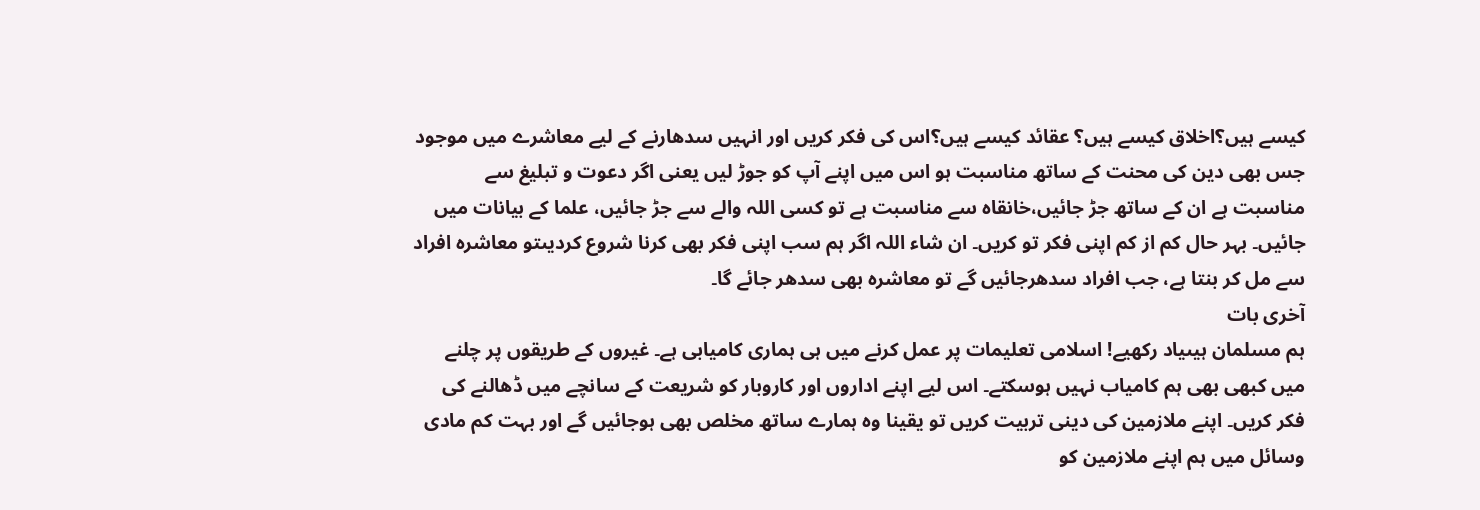کیسے ہیں؟اخلاق کیسے ہیں؟ عقائد کیسے ہیں؟اس کی فکر کریں اور انہیں سدھارنے کے لیے معاشرے میں موجود جس بھی دین کی محنت کے ساتھ مناسبت ہو اس میں اپنے آپ کو جوڑ لیں یعنی اگر دعوت و تبلیغ سے مناسبت ہے ان کے ساتھ جڑ جائیں،خانقاہ سے مناسبت ہے تو کسی اللہ والے سے جڑ جائیں، علما کے بیانات میں جائیں۔ بہر حال کم از کم اپنی فکر تو کریں۔ ان شاء اللہ اگر ہم سب اپنی فکر بھی کرنا شروع کردیںتو معاشرہ افراد سے مل کر بنتا ہے، جب افراد سدھرجائیں گے تو معاشرہ بھی سدھر جائے گا۔
آخری بات
ہم مسلمان ہیںیاد رکھیے! اسلامی تعلیمات پر عمل کرنے میں ہی ہماری کامیابی ہے۔ غیروں کے طریقوں پر چلنے میں کبھی بھی ہم کامیاب نہیں ہوسکتے۔ اس لیے اپنے اداروں اور کاروبار کو شریعت کے سانچے میں ڈھالنے کی فکر کریں۔ اپنے ملازمین کی دینی تربیت کریں تو یقینا وہ ہمارے ساتھ مخلص بھی ہوجائیں گے اور بہت کم مادی وسائل میں ہم اپنے ملازمین کو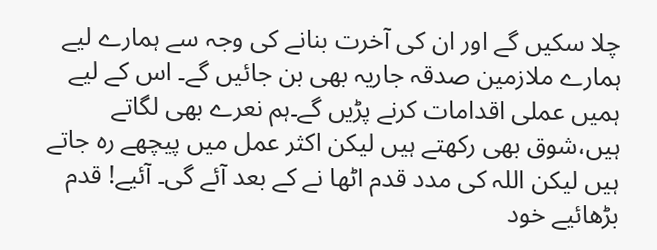چلا سکیں گے اور ان کی آخرت بنانے کی وجہ سے ہمارے لیے ہمارے ملازمین صدقہ جاریہ بھی بن جائیں گے۔ اس کے لیے ہمیں عملی اقدامات کرنے پڑیں گے۔ہم نعرے بھی لگاتے ہیں،شوق بھی رکھتے ہیں لیکن اکثر عمل میں پیچھے رہ جاتے ہیں لیکن اللہ کی مدد قدم اٹھا نے کے بعد آئے گی۔ آئیے! قدم بڑھائیے خود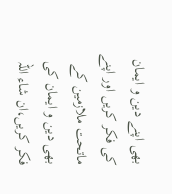بھی اپنے دین و ایمان کی فکر کریں اور اپنے ماتحت ملازمین کے بھی دین و ایمان کی فکر کریں،ان شاء اللہ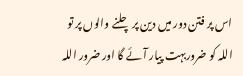اس پر فتن دور میں دین پر چلنے والوں پر تو اللہ کو ضروربہت پیار آئے گا اور ضرور اللہ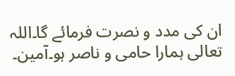ان کی مدد و نصرت فرمائے گا۔اللہ تعالی ہمارا حامی و ناصر ہو۔آمین۔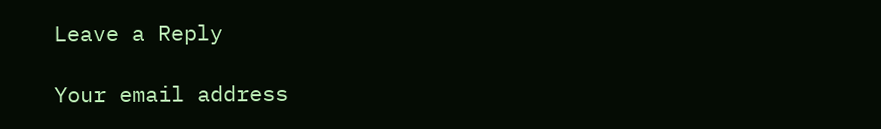Leave a Reply

Your email address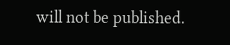will not be published.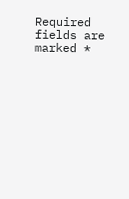Required fields are marked *